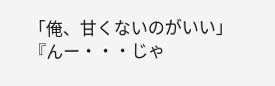「俺、甘くないのがいい」 『んー・・・じゃ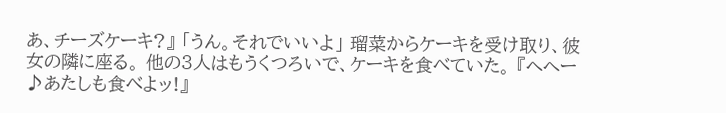あ、チーズケーキ?』 「うん。それでいいよ」 瑠菜からケーキを受け取り、彼女の隣に座る。 他の3人はもうくつろいで、ケーキを食べていた。 『へへー♪あたしも食べよッ!』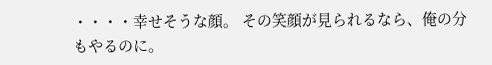・・・・幸せそうな顔。 その笑顔が見られるなら、俺の分もやるのに。